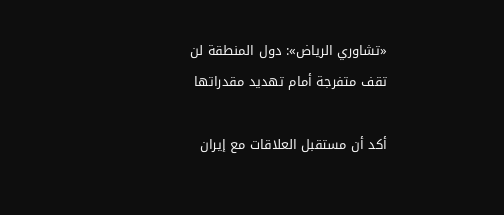«تشاوري الرياض»: دول المنطقة لن تقف متفرجة أمام تهديد مقدراتها

أكد أن مستقبل العلاقات مع إيران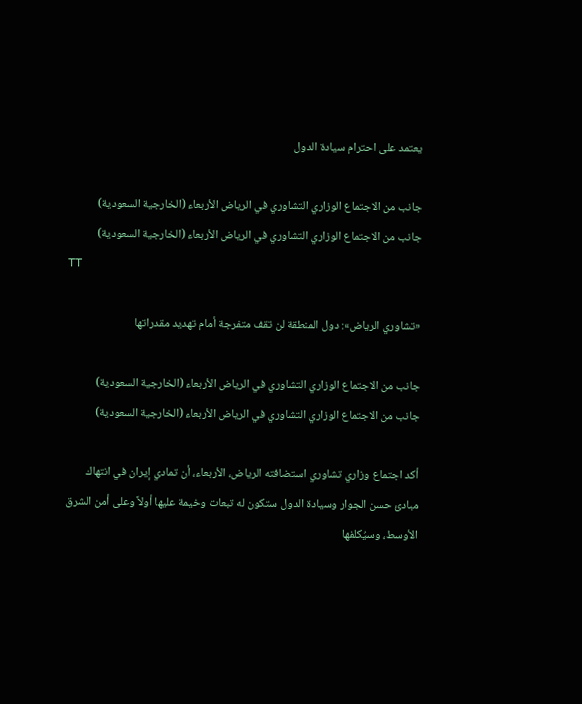يعتمد على احترام سيادة الدول

جانب من الاجتماع الوزاري التشاوري في الرياض الأربعاء (الخارجية السعودية)
جانب من الاجتماع الوزاري التشاوري في الرياض الأربعاء (الخارجية السعودية)
TT

«تشاوري الرياض»: دول المنطقة لن تقف متفرجة أمام تهديد مقدراتها

جانب من الاجتماع الوزاري التشاوري في الرياض الأربعاء (الخارجية السعودية)
جانب من الاجتماع الوزاري التشاوري في الرياض الأربعاء (الخارجية السعودية)

أكد اجتماع وزاري تشاوري استضافته الرياض، الأربعاء، أن تمادي إيران في انتهاك مبادئ حسن الجوار وسيادة الدول ستكون له تبعات وخيمة عليها أولاً وعلى أمن الشرق الأوسط، وسيُكلفها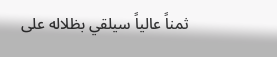ثمناً عالياً سيلقي بظلاله على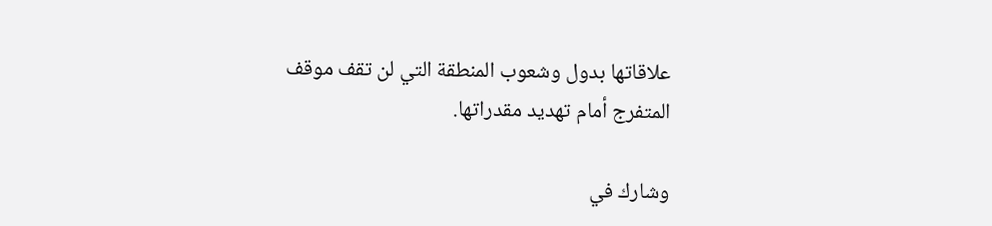علاقاتها بدول وشعوب المنطقة التي لن تقف موقف المتفرج أمام تهديد مقدراتها.

وشارك في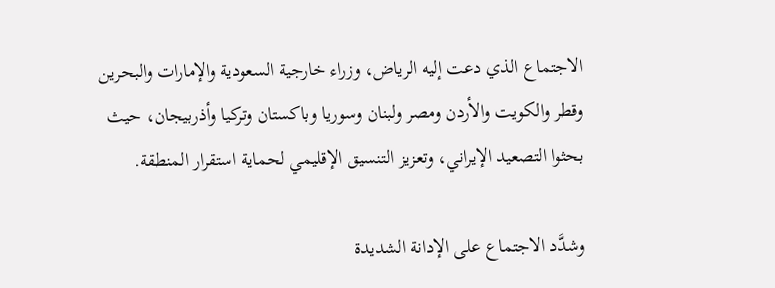الاجتماع الذي دعت إليه الرياض، وزراء خارجية السعودية والإمارات والبحرين وقطر والكويت والأردن ومصر ولبنان وسوريا وباكستان وتركيا وأذربيجان، حيث بحثوا التصعيد الإيراني، وتعزيز التنسيق الإقليمي لحماية استقرار المنطقة.

وشدَّد الاجتماع على الإدانة الشديدة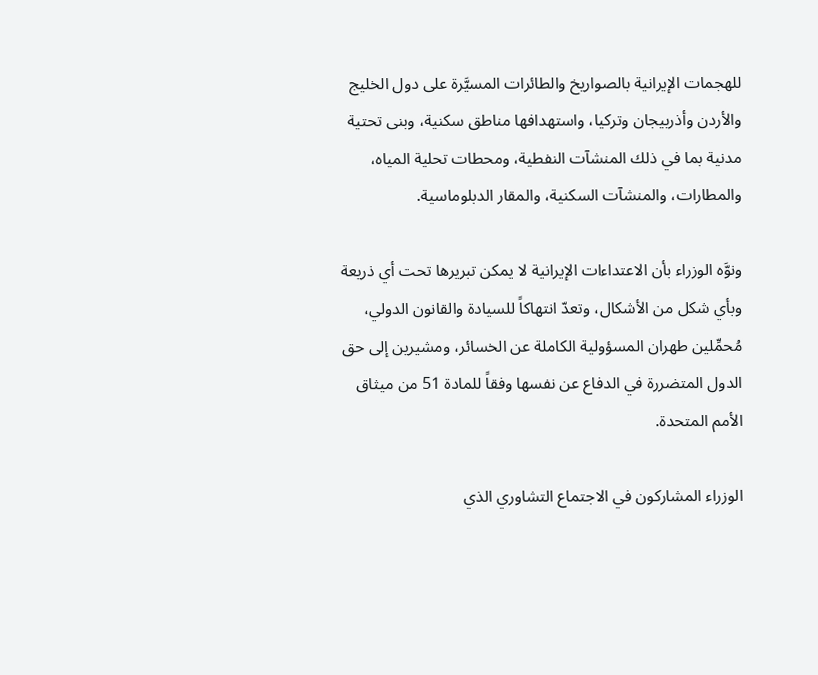للهجمات الإيرانية بالصواريخ والطائرات المسيَّرة على دول الخليج والأردن وأذربيجان وتركيا، واستهدافها مناطق سكنية، وبنى تحتية مدنية بما في ذلك المنشآت النفطية، ومحطات تحلية المياه، والمطارات، والمنشآت السكنية، والمقار الدبلوماسية.

ونوَّه الوزراء بأن الاعتداءات الإيرانية لا يمكن تبريرها تحت أي ذريعة وبأي شكل من الأشكال، وتعدّ انتهاكاً للسيادة والقانون الدولي، مُحمِّلين طهران المسؤولية الكاملة عن الخسائر، ومشيرين إلى حق الدول المتضررة في الدفاع عن نفسها وفقاً للمادة 51 من ميثاق الأمم المتحدة.

الوزراء المشاركون في الاجتماع التشاوري الذي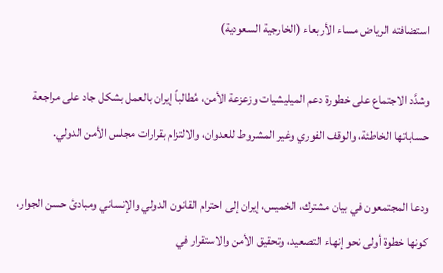استضافته الرياض مساء الأربعاء (الخارجية السعودية)

وشدَّد الاجتماع على خطورة دعم الميليشيات وزعزعة الأمن، مُطالباً إيران بالعمل بشكل جاد على مراجعة حساباتها الخاطئة، والوقف الفوري وغير المشروط للعدوان، والالتزام بقرارات مجلس الأمن الدولي.

ودعا المجتمعون في بيان مشترك، الخميس، إيران إلى احترام القانون الدولي والإنساني ومبادئ حسن الجوار، كونها خطوة أولى نحو إنهاء التصعيد، وتحقيق الأمن والاستقرار في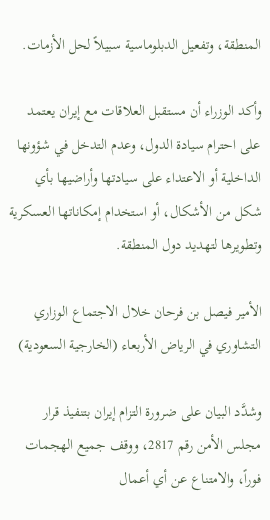المنطقة، وتفعيل الدبلوماسية سبيلاً لحل الأزمات.

وأكد الوزراء أن مستقبل العلاقات مع إيران يعتمد على احترام سيادة الدول، وعدم التدخل في شؤونها الداخلية أو الاعتداء على سيادتها وأراضيها بأي شكل من الأشكال، أو استخدام إمكاناتها العسكرية وتطويرها لتهديد دول المنطقة.

الأمير فيصل بن فرحان خلال الاجتماع الوزاري التشاوري في الرياض الأربعاء (الخارجية السعودية)

وشدَّد البيان على ضرورة التزام إيران بتنفيذ قرار مجلس الأمن رقم 2817، ووقف جميع الهجمات فوراً، والامتناع عن أي أعمال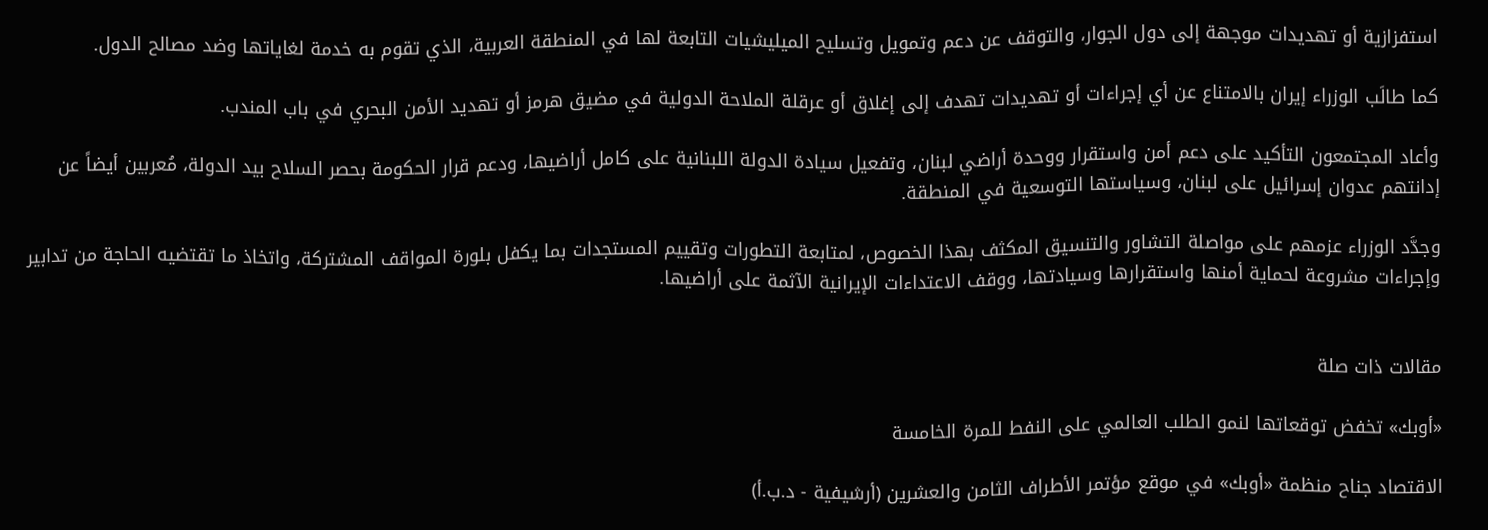استفزازية أو تهديدات موجهة إلى دول الجوار، والتوقف عن دعم وتمويل وتسليح الميليشيات التابعة لها في المنطقة العربية، الذي تقوم به خدمة لغاياتها وضد مصالح الدول.

كما طالَب الوزراء إيران بالامتناع عن أي إجراءات أو تهديدات تهدف إلى إغلاق أو عرقلة الملاحة الدولية في مضيق هرمز أو تهديد الأمن البحري في باب المندب.

وأعاد المجتمعون التأكيد على دعم أمن واستقرار ووحدة أراضي لبنان، وتفعيل سيادة الدولة اللبنانية على كامل أراضيها، ودعم قرار الحكومة بحصر السلاح بيد الدولة، مُعربين أيضاً عن إدانتهم عدوان إسرائيل على لبنان، وسياستها التوسعية في المنطقة.

وجدَّد الوزراء عزمهم على مواصلة التشاور والتنسيق المكثف بهذا الخصوص، لمتابعة التطورات وتقييم المستجدات بما يكفل بلورة المواقف المشتركة، واتخاذ ما تقتضيه الحاجة من تدابير وإجراءات مشروعة لحماية أمنها واستقرارها وسيادتها، ووقف الاعتداءات الإيرانية الآثمة على أراضيها.


مقالات ذات صلة

«أوبك» تخفض توقعاتها لنمو الطلب العالمي على النفط للمرة الخامسة

الاقتصاد جناح منظمة «أوبك» في موقع مؤتمر الأطراف الثامن والعشرين (أرشيفية - د.ب.أ)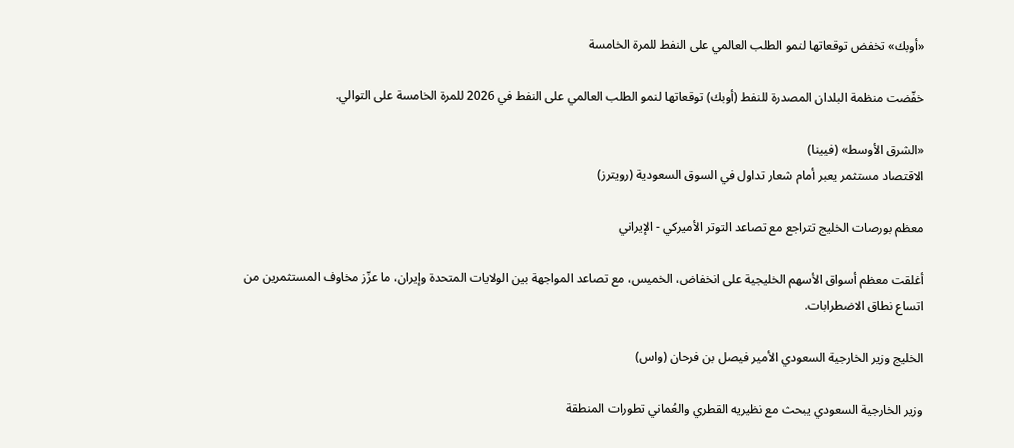«أوبك» تخفض توقعاتها لنمو الطلب العالمي على النفط للمرة الخامسة

خفّضت منظمة البلدان المصدرة للنفط (أوبك) توقعاتها لنمو الطلب العالمي على النفط في 2026 للمرة الخامسة على التوالي.

«الشرق الأوسط» (فيينا)
الاقتصاد مستثمر يعبر أمام شعار تداول في السوق السعودية (رويترز)

معظم بورصات الخليج تتراجع مع تصاعد التوتر الأميركي - الإيراني

أغلقت معظم أسواق الأسهم الخليجية على انخفاض، الخميس، مع تصاعد المواجهة بين الولايات المتحدة وإيران، ما عزّز مخاوف المستثمرين من اتساع نطاق الاضطرابات.

الخليج وزير الخارجية السعودي الأمير فيصل بن فرحان (واس)

وزير الخارجية السعودي يبحث مع نظيريه القطري والعُماني تطورات المنطقة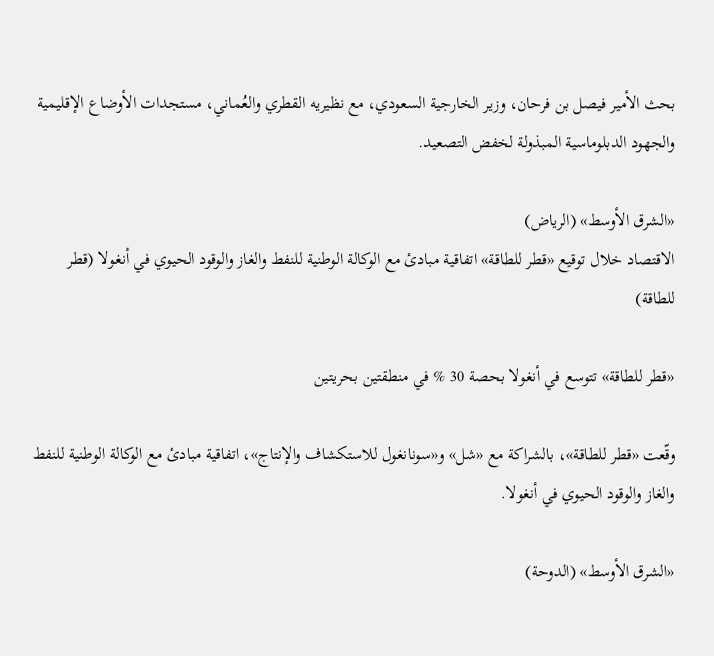بحث الأمير فيصل بن فرحان، وزير الخارجية السعودي، مع نظيريه القطري والعُماني، مستجدات الأوضاع الإقليمية والجهود الدبلوماسية المبذولة لخفض التصعيد.

«الشرق الأوسط» (الرياض)
الاقتصاد خلال توقيع «قطر للطاقة» اتفاقية مبادئ مع الوكالة الوطنية للنفط والغاز والوقود الحيوي في أنغولا (قطر للطاقة)

«قطر للطاقة» تتوسع في أنغولا بحصة 30 % في منطقتين بحريتين

وقّعت «قطر للطاقة»، بالشراكة مع «شل» و«سونانغول للاستكشاف والإنتاج»، اتفاقية مبادئ مع الوكالة الوطنية للنفط والغاز والوقود الحيوي في أنغولا.

«الشرق الأوسط» (الدوحة)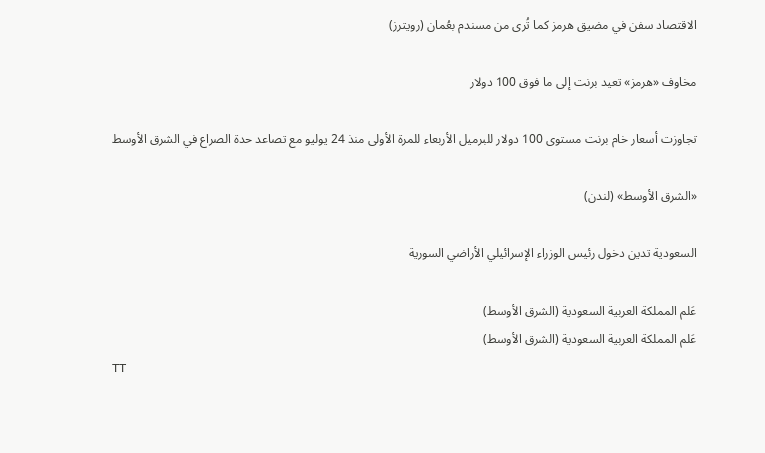الاقتصاد سفن في مضيق هرمز كما تُرى من مسندم بعُمان (رويترز)

مخاوف «هرمز» تعيد برنت إلى ما فوق 100 دولار

تجاوزت أسعار خام برنت مستوى 100 دولار للبرميل الأربعاء للمرة الأولى منذ 24 يوليو مع تصاعد حدة الصراع في الشرق الأوسط

«الشرق الأوسط» (لندن)

السعودية تدين دخول رئيس الوزراء الإسرائيلي الأراضي السورية

عَلم المملكة العربية السعودية (الشرق الأوسط)
عَلم المملكة العربية السعودية (الشرق الأوسط)
TT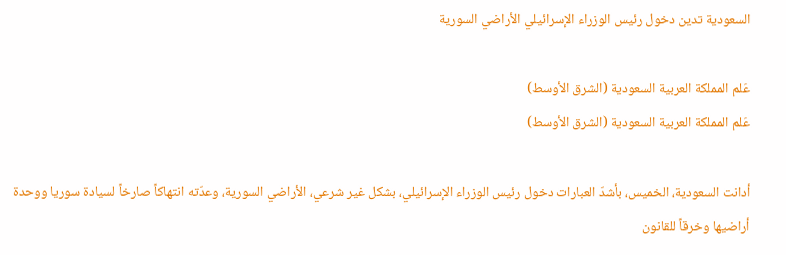السعودية تدين دخول رئيس الوزراء الإسرائيلي الأراضي السورية

عَلم المملكة العربية السعودية (الشرق الأوسط)
عَلم المملكة العربية السعودية (الشرق الأوسط)

أدانت السعودية، الخميس، بأشدّ العبارات دخول رئيس الوزراء الإسرائيلي، بشكل غير شرعي، الأراضي السورية، وعدّته انتهاكاً صارخاً لسيادة سوريا ووحدة أراضيها وخرقاً للقانون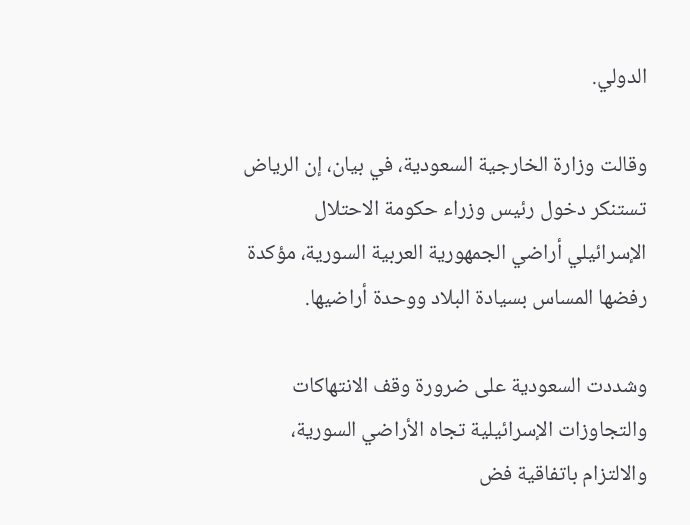الدولي.

وقالت وزارة الخارجية السعودية، في بيان، إن الرياض تستنكر دخول رئيس وزراء حكومة الاحتلال الإسرائيلي أراضي الجمهورية العربية السورية، مؤكدة رفضها المساس بسيادة البلاد ووحدة أراضيها.

وشددت السعودية على ضرورة وقف الانتهاكات والتجاوزات الإسرائيلية تجاه الأراضي السورية، والالتزام باتفاقية فض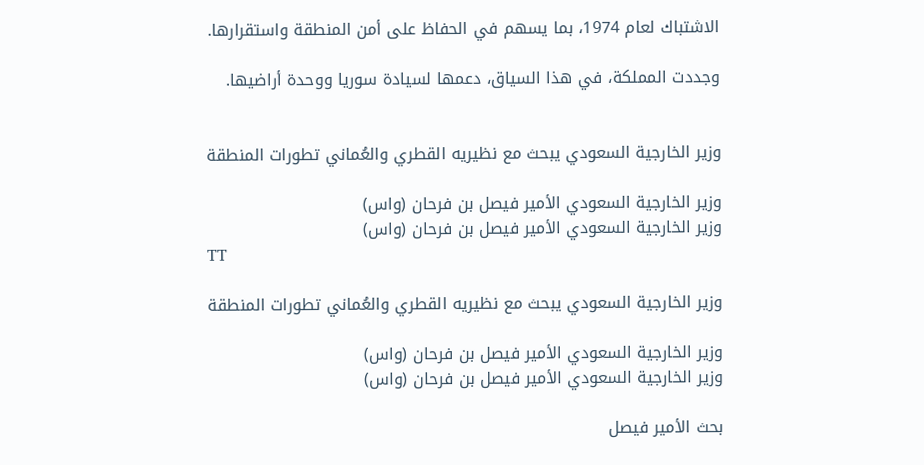الاشتباك لعام 1974، بما يسهم في الحفاظ على أمن المنطقة واستقرارها.

وجددت المملكة، في هذا السياق، دعمها لسيادة سوريا ووحدة أراضيها.


وزير الخارجية السعودي يبحث مع نظيريه القطري والعُماني تطورات المنطقة

وزير الخارجية السعودي الأمير فيصل بن فرحان (واس)
وزير الخارجية السعودي الأمير فيصل بن فرحان (واس)
TT

وزير الخارجية السعودي يبحث مع نظيريه القطري والعُماني تطورات المنطقة

وزير الخارجية السعودي الأمير فيصل بن فرحان (واس)
وزير الخارجية السعودي الأمير فيصل بن فرحان (واس)

بحث الأمير فيصل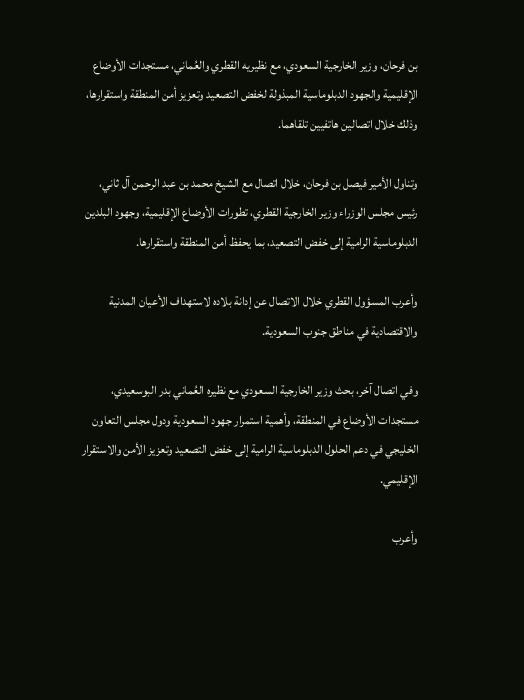بن فرحان، وزير الخارجية السعودي، مع نظيريه القطري والعُماني، مستجدات الأوضاع الإقليمية والجهود الدبلوماسية المبذولة لخفض التصعيد وتعزيز أمن المنطقة واستقرارها، وذلك خلال اتصالين هاتفيين تلقاهما.

وتناول الأمير فيصل بن فرحان، خلال اتصال مع الشيخ محمد بن عبد الرحمن آل ثاني، رئيس مجلس الوزراء وزير الخارجية القطري، تطورات الأوضاع الإقليمية، وجهود البلدين الدبلوماسية الرامية إلى خفض التصعيد، بما يحفظ أمن المنطقة واستقرارها.

وأعرب المسؤول القطري خلال الاتصال عن إدانة بلاده لاستهداف الأعيان المدنية والاقتصادية في مناطق جنوب السعودية.

وفي اتصال آخر، بحث وزير الخارجية السعودي مع نظيره العُماني بدر البوسعيدي، مستجدات الأوضاع في المنطقة، وأهمية استمرار جهود السعودية ودول مجلس التعاون الخليجي في دعم الحلول الدبلوماسية الرامية إلى خفض التصعيد وتعزيز الأمن والاستقرار الإقليمي.

وأعرب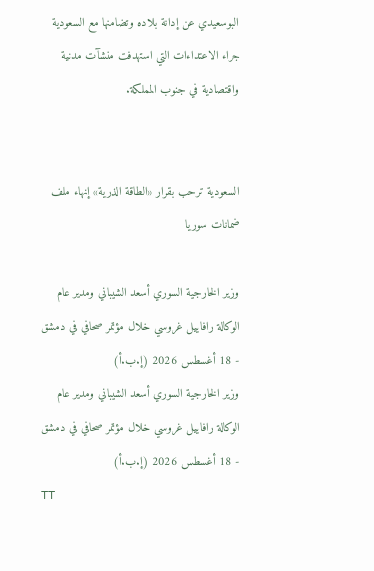البوسعيدي عن إدانة بلاده وتضامنها مع السعودية جراء الاعتداءات التي استهدفت منشآت مدنية واقتصادية في جنوب المملكة.


السعودية ترحب بقرار «الطاقة الذرية» إنهاء ملف ضمانات سوريا

وزير الخارجية السوري أسعد الشيباني ومدير عام الوكالة رافاييل غروسي خلال مؤتمر صحافي في دمشق - 18 أغسطس 2026 (إ.ب.أ)
وزير الخارجية السوري أسعد الشيباني ومدير عام الوكالة رافاييل غروسي خلال مؤتمر صحافي في دمشق - 18 أغسطس 2026 (إ.ب.أ)
TT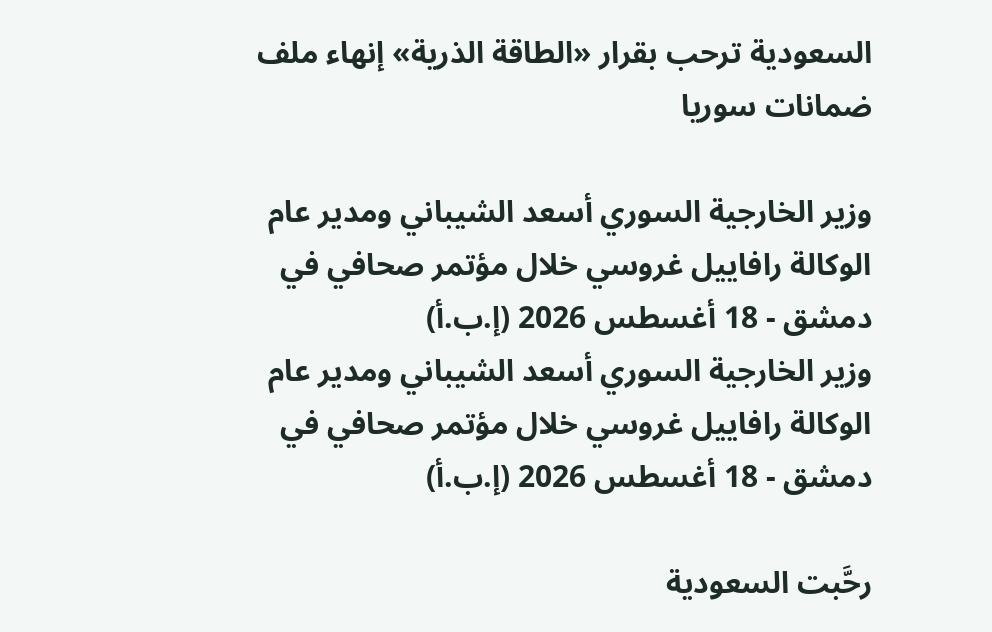السعودية ترحب بقرار «الطاقة الذرية» إنهاء ملف ضمانات سوريا

وزير الخارجية السوري أسعد الشيباني ومدير عام الوكالة رافاييل غروسي خلال مؤتمر صحافي في دمشق - 18 أغسطس 2026 (إ.ب.أ)
وزير الخارجية السوري أسعد الشيباني ومدير عام الوكالة رافاييل غروسي خلال مؤتمر صحافي في دمشق - 18 أغسطس 2026 (إ.ب.أ)

رحَّبت السعودية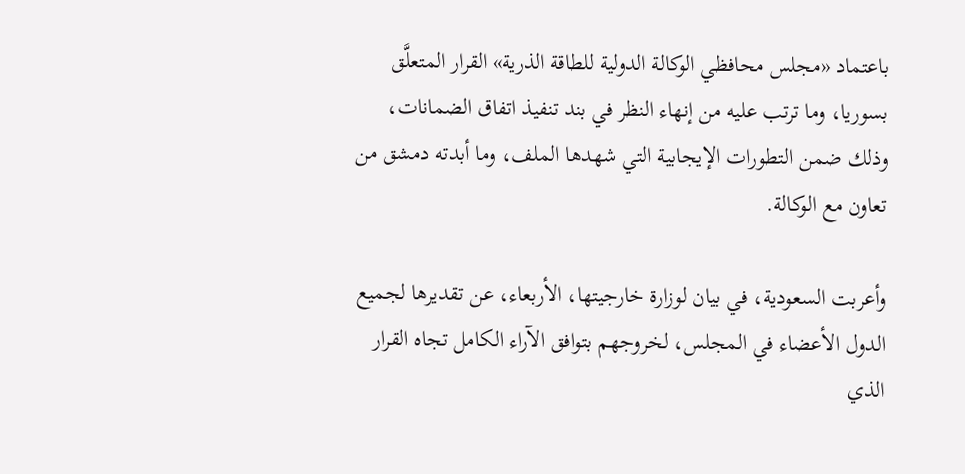باعتماد «مجلس محافظي الوكالة الدولية للطاقة الذرية» القرار المتعلَّق بسوريا، وما ترتب عليه من إنهاء النظر في بند تنفيذ اتفاق الضمانات، وذلك ضمن التطورات الإيجابية التي شهدها الملف، وما أبدته دمشق من تعاون مع الوكالة.

وأعربت السعودية، في بيان لوزارة خارجيتها، الأربعاء، عن تقديرها لجميع الدول الأعضاء في المجلس، لخروجهم بتوافق الآراء الكامل تجاه القرار الذي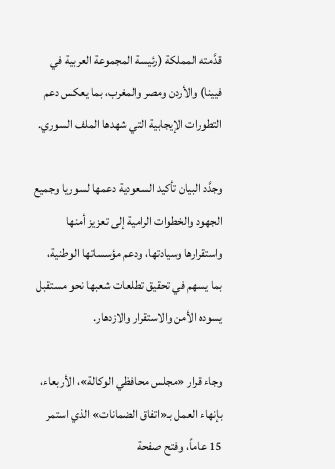قدَّمته المملكة (رئيسة المجموعة العربية في فيينا) والأردن ومصر والمغرب، بما يعكس دعم التطورات الإيجابية التي شهدها الملف السوري.

وجدَّد البيان تأكيد السعودية دعمها لسوريا وجميع الجهود والخطوات الرامية إلى تعزيز أمنها واستقرارها وسيادتها، ودعم مؤسساتها الوطنية، بما يسهم في تحقيق تطلعات شعبها نحو مستقبل يسوده الأمن والاستقرار والازدهار.

وجاء قرار «مجلس محافظي الوكالة»، الأربعاء، بإنهاء العمل بـ«اتفاق الضمانات» الذي استمر 15 عاماً، وفتح صفحة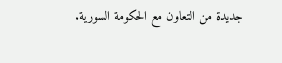جديدة من التعاون مع الحكومة السورية.